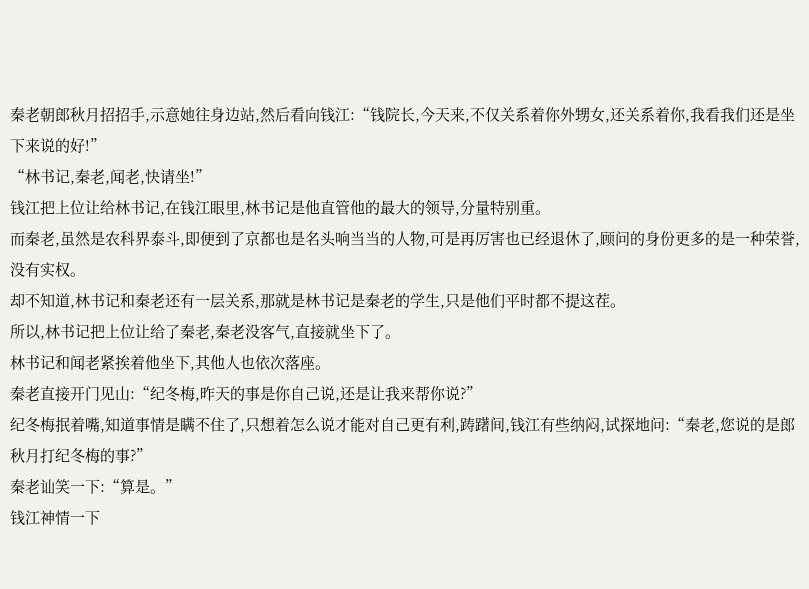秦老朝郎秋月招招手,示意她往身边站,然后看向钱江:“钱院长,今天来,不仅关系着你外甥女,还关系着你,我看我们还是坐下来说的好!”
“林书记,秦老,闻老,快请坐!”
钱江把上位让给林书记,在钱江眼里,林书记是他直管他的最大的领导,分量特别重。
而秦老,虽然是农科界泰斗,即便到了京都也是名头响当当的人物,可是再厉害也已经退休了,顾问的身份更多的是一种荣誉,没有实权。
却不知道,林书记和秦老还有一层关系,那就是林书记是秦老的学生,只是他们平时都不提这茬。
所以,林书记把上位让给了秦老,秦老没客气,直接就坐下了。
林书记和闻老紧挨着他坐下,其他人也依次落座。
秦老直接开门见山:“纪冬梅,昨天的事是你自己说,还是让我来帮你说?”
纪冬梅抿着嘴,知道事情是瞒不住了,只想着怎么说才能对自己更有利,踌躇间,钱江有些纳闷,试探地问:“秦老,您说的是郎秋月打纪冬梅的事?”
秦老讪笑一下:“算是。”
钱江神情一下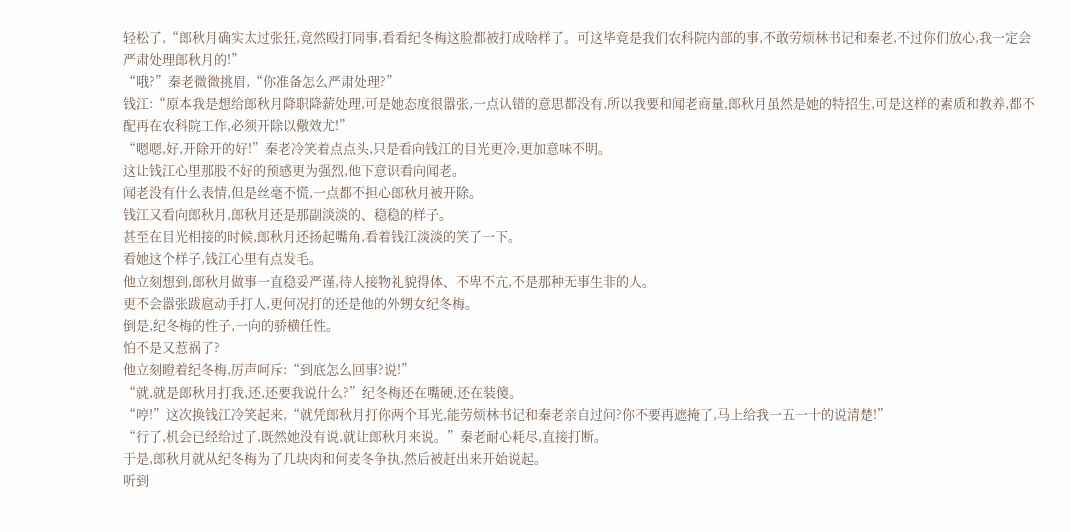轻松了,“郎秋月确实太过张狂,竟然殴打同事,看看纪冬梅这脸都被打成啥样了。可这毕竟是我们农科院内部的事,不敢劳烦林书记和秦老,不过你们放心,我一定会严肃处理郎秋月的!”
“哦?”秦老微微挑眉,“你准备怎么严肃处理?”
钱江:“原本我是想给郎秋月降职降薪处理,可是她态度很嚣张,一点认错的意思都没有,所以我要和闻老商量,郎秋月虽然是她的特招生,可是这样的素质和教养,都不配再在农科院工作,必须开除以儆效尤!”
“嗯嗯,好,开除开的好!”秦老冷笑着点点头,只是看向钱江的目光更冷,更加意味不明。
这让钱江心里那股不好的预感更为强烈,他下意识看向闻老。
闻老没有什么表情,但是丝毫不慌,一点都不担心郎秋月被开除。
钱江又看向郎秋月,郎秋月还是那副淡淡的、稳稳的样子。
甚至在目光相接的时候,郎秋月还扬起嘴角,看着钱江淡淡的笑了一下。
看她这个样子,钱江心里有点发毛。
他立刻想到,郎秋月做事一直稳妥严谨,待人接物礼貌得体、不卑不亢,不是那种无事生非的人。
更不会嚣张跋扈动手打人,更何况打的还是他的外甥女纪冬梅。
倒是,纪冬梅的性子,一向的骄横任性。
怕不是又惹祸了?
他立刻瞪着纪冬梅,厉声呵斥:“到底怎么回事?说!”
“就,就是郎秋月打我,还,还要我说什么?”纪冬梅还在嘴硬,还在装傻。
“哼!”这次换钱江冷笑起来,“就凭郎秋月打你两个耳光,能劳烦林书记和秦老亲自过问?你不要再遮掩了,马上给我一五一十的说清楚!”
“行了,机会已经给过了,既然她没有说,就让郎秋月来说。”秦老耐心耗尽,直接打断。
于是,郎秋月就从纪冬梅为了几块肉和何麦冬争执,然后被赶出来开始说起。
听到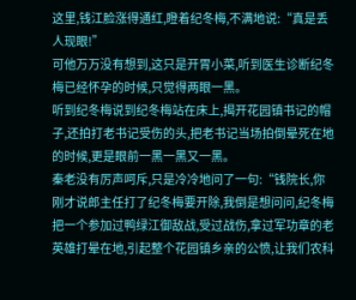这里,钱江脸涨得通红,瞪着纪冬梅,不满地说:“真是丢人现眼!”
可他万万没有想到,这只是开胃小菜,听到医生诊断纪冬梅已经怀孕的时候,只觉得两眼一黑。
听到纪冬梅说到纪冬梅站在床上,揭开花园镇书记的帽子,还拍打老书记受伤的头,把老书记当场拍倒晕死在地的时候,更是眼前一黑一黑又一黑。
秦老没有厉声呵斥,只是冷冷地问了一句:“钱院长,你刚才说郎主任打了纪冬梅要开除,我倒是想问问,纪冬梅把一个参加过鸭绿江御敌战,受过战伤,拿过军功章的老英雄打晕在地,引起整个花园镇乡亲的公愤,让我们农科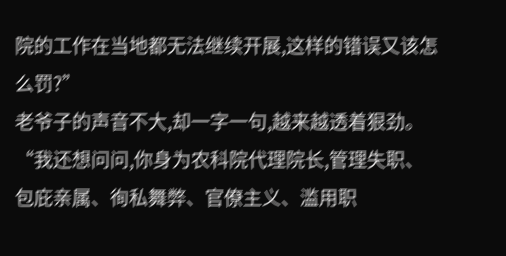院的工作在当地都无法继续开展,这样的错误又该怎么罚?”
老爷子的声音不大,却一字一句,越来越透着狠劲。
“我还想问问,你身为农科院代理院长,管理失职、包庇亲属、徇私舞弊、官僚主义、滥用职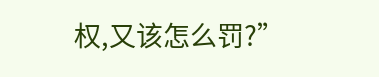权,又该怎么罚?”